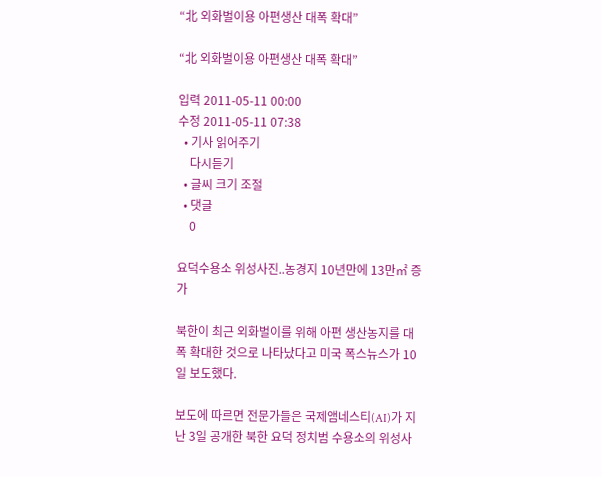“北 외화벌이용 아편생산 대폭 확대”

“北 외화벌이용 아편생산 대폭 확대”

입력 2011-05-11 00:00
수정 2011-05-11 07:38
  • 기사 읽어주기
    다시듣기
  • 글씨 크기 조절
  • 댓글
    0

요덕수용소 위성사진..농경지 10년만에 13만㎡ 증가

북한이 최근 외화벌이를 위해 아편 생산농지를 대폭 확대한 것으로 나타났다고 미국 폭스뉴스가 10일 보도했다.

보도에 따르면 전문가들은 국제앰네스티(AI)가 지난 3일 공개한 북한 요덕 정치범 수용소의 위성사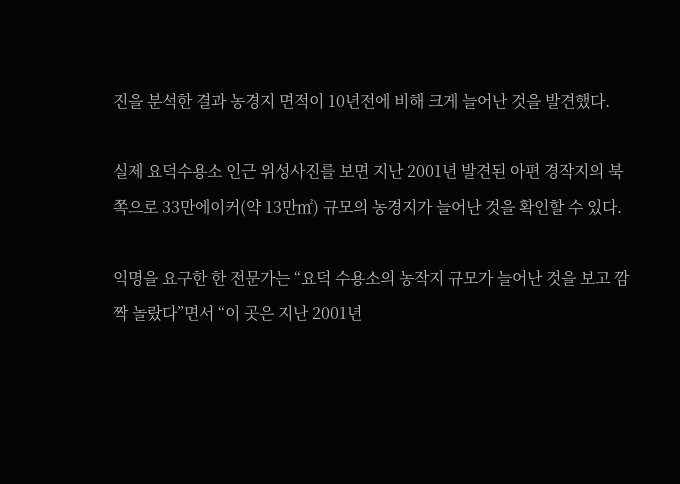진을 분석한 결과 농경지 면적이 10년전에 비해 크게 늘어난 것을 발견했다.

실제 요덕수용소 인근 위성사진를 보면 지난 2001년 발견된 아편 경작지의 북쪽으로 33만에이커(약 13만㎡) 규모의 농경지가 늘어난 것을 확인할 수 있다.

익명을 요구한 한 전문가는 “요덕 수용소의 농작지 규모가 늘어난 것을 보고 깜짝 놀랐다”면서 “이 곳은 지난 2001년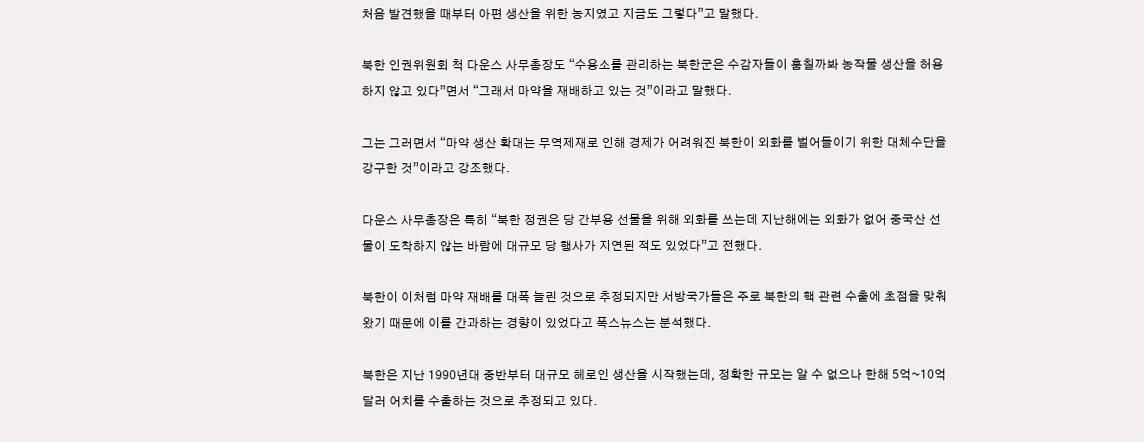처음 발견했을 때부터 아편 생산을 위한 농지였고 지금도 그렇다”고 말했다.

북한 인권위원회 척 다운스 사무총장도 “수용소를 관리하는 북한군은 수감자들이 훔칠까봐 농작물 생산을 허용하지 않고 있다”면서 “그래서 마약을 재배하고 있는 것”이라고 말했다.

그는 그러면서 “마약 생산 확대는 무역제재로 인해 경제가 어려워진 북한이 외화를 벌어들이기 위한 대체수단을 강구한 것”이라고 강조했다.

다운스 사무총장은 특히 “북한 정권은 당 간부용 선물을 위해 외화를 쓰는데 지난해에는 외화가 없어 중국산 선물이 도착하지 않는 바람에 대규모 당 행사가 지연된 적도 있었다”고 전했다.

북한이 이처럼 마약 재배를 대폭 늘린 것으로 추정되지만 서방국가들은 주로 북한의 핵 관련 수출에 초점을 맞춰왔기 때문에 이를 간과하는 경향이 있었다고 폭스뉴스는 분석했다.

북한은 지난 1990년대 중반부터 대규모 헤로인 생산을 시작했는데, 정확한 규모는 알 수 없으나 한해 5억~10억달러 어치를 수출하는 것으로 추정되고 있다.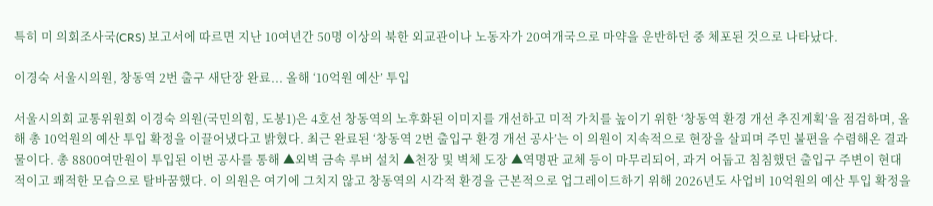특히 미 의회조사국(CRS) 보고서에 따르면 지난 10여년간 50명 이상의 북한 외교관이나 노동자가 20여개국으로 마약을 운반하던 중 체포된 것으로 나타났다.

이경숙 서울시의원, 창동역 2번 출구 새단장 완료... 올해 ‘10억원 예산’ 투입

서울시의회 교통위원회 이경숙 의원(국민의힘, 도봉1)은 4호선 창동역의 노후화된 이미지를 개선하고 미적 가치를 높이기 위한 ‘창동역 환경 개선 추진계획’을 점검하며, 올해 총 10억원의 예산 투입 확정을 이끌어냈다고 밝혔다. 최근 완료된 ‘창동역 2번 출입구 환경 개선 공사’는 이 의원이 지속적으로 현장을 살피며 주민 불편을 수렴해온 결과물이다. 총 8800여만원이 투입된 이번 공사를 통해 ▲외벽 금속 루버 설치 ▲천장 및 벽체 도장 ▲역명판 교체 등이 마무리되어, 과거 어둡고 침침했던 출입구 주변이 현대적이고 쾌적한 모습으로 탈바꿈했다. 이 의원은 여기에 그치지 않고 창동역의 시각적 환경을 근본적으로 업그레이드하기 위해 2026년도 사업비 10억원의 예산 투입 확정을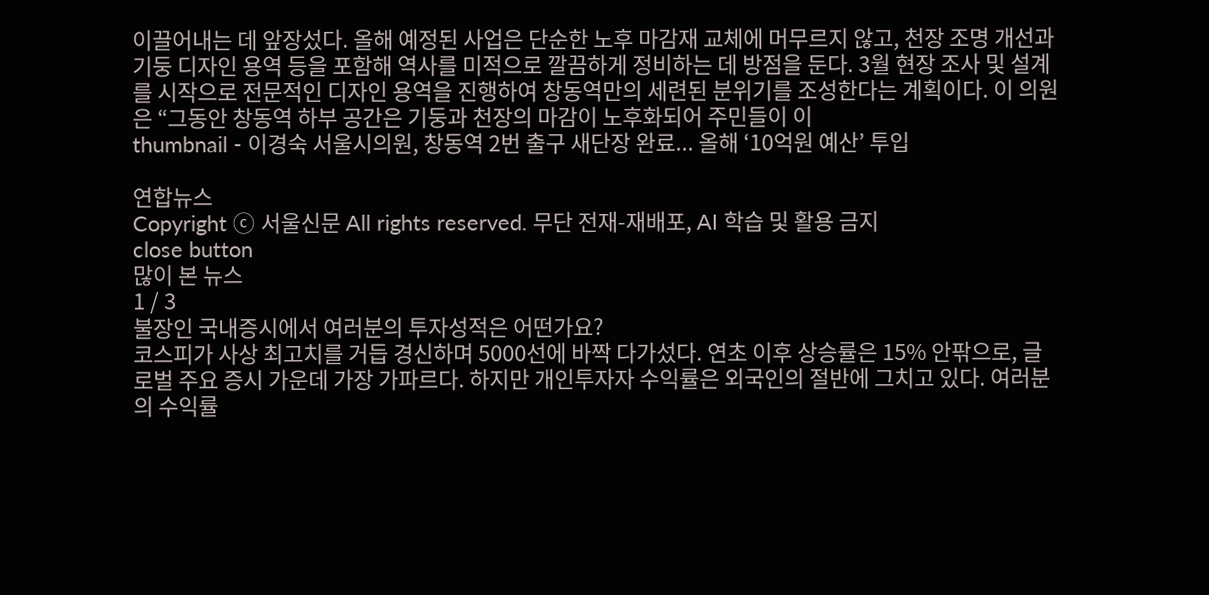이끌어내는 데 앞장섰다. 올해 예정된 사업은 단순한 노후 마감재 교체에 머무르지 않고, 천장 조명 개선과 기둥 디자인 용역 등을 포함해 역사를 미적으로 깔끔하게 정비하는 데 방점을 둔다. 3월 현장 조사 및 설계를 시작으로 전문적인 디자인 용역을 진행하여 창동역만의 세련된 분위기를 조성한다는 계획이다. 이 의원은 “그동안 창동역 하부 공간은 기둥과 천장의 마감이 노후화되어 주민들이 이
thumbnail - 이경숙 서울시의원, 창동역 2번 출구 새단장 완료... 올해 ‘10억원 예산’ 투입

연합뉴스
Copyright ⓒ 서울신문 All rights reserved. 무단 전재-재배포, AI 학습 및 활용 금지
close button
많이 본 뉴스
1 / 3
불장인 국내증시에서 여러분의 투자성적은 어떤가요?
코스피가 사상 최고치를 거듭 경신하며 5000선에 바짝 다가섰다. 연초 이후 상승률은 15% 안팎으로, 글로벌 주요 증시 가운데 가장 가파르다. 하지만 개인투자자 수익률은 외국인의 절반에 그치고 있다. 여러분의 수익률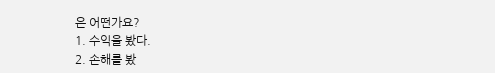은 어떤가요?
1. 수익을 봤다.
2. 손해를 봤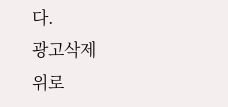다.
광고삭제
위로